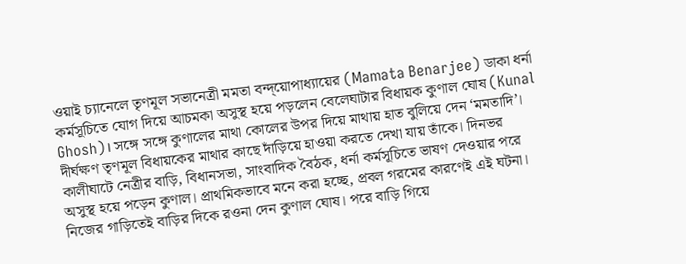ওয়াই চ্যানেলে তৃণমূল সভানেত্রী মমতা বন্দ্য়োপাধ্যায়ের (Mamata Benarjee) ডাকা ধর্না কর্মসূচিতে যোগ দিয়ে আচমকা অসুস্থ হয়ে পড়লেন বেলেঘাটার বিধায়ক কুণাল ঘোষ (Kunal Ghosh)। সঙ্গে সঙ্গে কুণালের মাথা কোলের উপর দিয়ে মাথায় হাত বুলিয়ে দেন ‘মমতাদি’। দীর্ঘক্ষণ তৃণমূল বিধায়কের মাথার কাছে দাঁড়িয়ে হাওয়া করতে দেখা যায় তাঁকে। দিনভর কালীঘাটে নেত্রীর বাড়ি, বিধানসভা, সাংবাদিক বৈঠক, ধর্না কর্মসূচিতে ভাষণ দেওয়ার পরে অসুস্থ হয়ে পড়েন কুণাল। প্রাথমিকভাবে মনে করা হচ্ছে, প্রবল গরমের কারণেই এই ঘটনা। নিজের গাড়িতেই বাড়ির দিকে রওনা দেন কুণাল ঘোষ। পরে বাড়ি গিয়ে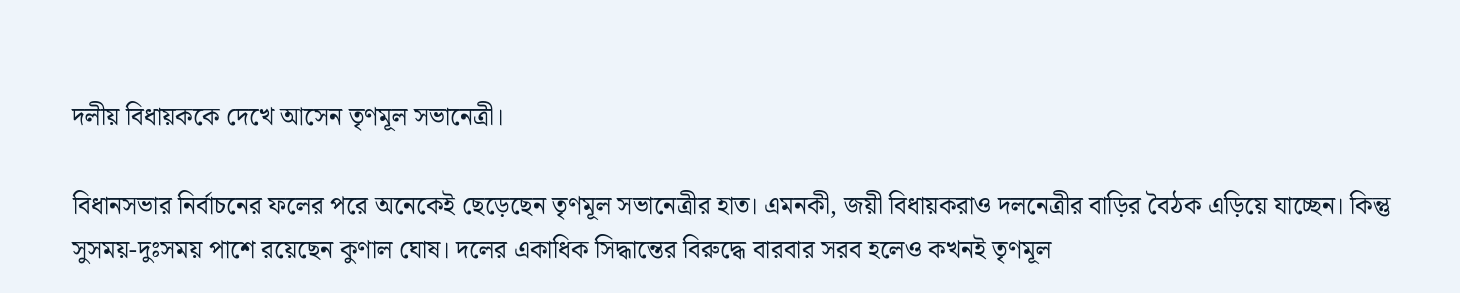দলীয় বিধায়ককে দেখে আসেন তৃণমূল সভানেত্রী।

বিধানসভার নির্বাচনের ফলের পরে অনেকেই ছেড়েছেন তৃণমূল সভানেত্রীর হাত। এমনকী, জয়ী বিধায়করাও দলনেত্রীর বাড়ির বৈঠক এড়িয়ে যাচ্ছেন। কিন্তু সুসময়-দুঃসময় পাশে রয়েছেন কুণাল ঘোষ। দলের একাধিক সিদ্ধান্তের বিরুদ্ধে বারবার সরব হলেও কখনই তৃণমূল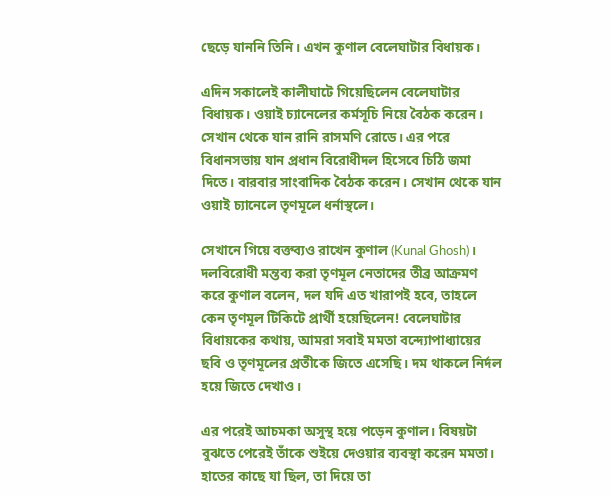ছেড়ে যাননি তিনি। এখন কুণাল বেলেঘাটার বিধায়ক।

এদিন সকালেই কালীঘাটে গিয়েছিলেন বেলেঘাটার বিধায়ক। ওয়াই চ্যানেলের কর্মসূচি নিয়ে বৈঠক করেন। সেখান থেকে যান রানি রাসমণি রোডে। এর পরে বিধানসভায় যান প্রধান বিরোধীদল হিসেবে চিঠি জমা দিতে। বারবার সাংবাদিক বৈঠক করেন। সেখান থেকে যান ওয়াই চ্যানেলে তৃণমূলে ধর্নাস্থলে।

সেখানে গিয়ে বক্তব্যও রাখেন কুণাল (Kunal Ghosh)। দলবিরোধী মন্তব্য করা তৃণমূল নেতাদের তীব্র আক্রমণ করে কুণাল বলেন, দল যদি এত খারাপই হবে, তাহলে কেন তৃণমূল টিকিটে প্রার্থী হয়েছিলেন! বেলেঘাটার বিধায়কের কথায়, আমরা সবাই মমতা বন্দ্যোপাধ্যায়ের ছবি ও তৃণমূলের প্রতীকে জিতে এসেছি। দম থাকলে নির্দল হয়ে জিতে দেখাও।

এর পরেই আচমকা অসুস্থ হয়ে পড়েন কুণাল। বিষয়টা বুঝতে পেরেই তাঁকে শুইয়ে দেওয়ার ব্যবস্থা করেন মমতা। হাতের কাছে যা ছিল, তা দিয়ে তা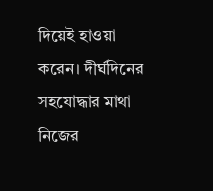দিয়েই হাওয়া করেন। দীর্ঘদিনের সহযোদ্ধার মাথা নিজের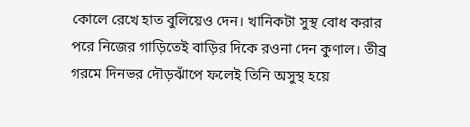কোলে রেখে হাত বুলিয়েও দেন। খানিকটা সুস্থ বোধ করার পরে নিজের গাড়িতেই বাড়ির দিকে রওনা দেন কুণাল। তীব্র গরমে দিনভর দৌড়ঝাঁপে ফলেই তিনি অসুস্থ হয়ে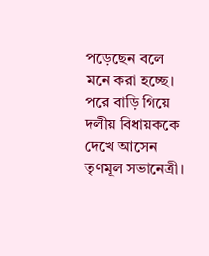পড়েছেন বলে মনে করা হচ্ছে। পরে বাড়ি গিয়ে দলীয় বিধায়ককে দেখে আসেন তৃণমূল সভানেত্রী।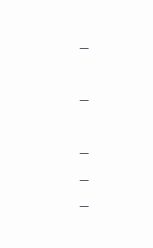–

–

–
–
–